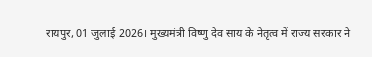रायपुर, 01 जुलाई 2026। मुख्यमंत्री विष्णु देव साय के नेतृत्व में राज्य सरकार ने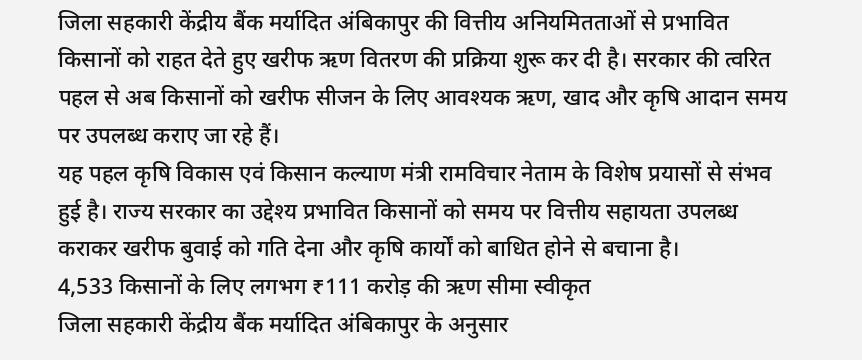जिला सहकारी केंद्रीय बैंक मर्यादित अंबिकापुर की वित्तीय अनियमितताओं से प्रभावित किसानों को राहत देते हुए खरीफ ऋण वितरण की प्रक्रिया शुरू कर दी है। सरकार की त्वरित पहल से अब किसानों को खरीफ सीजन के लिए आवश्यक ऋण, खाद और कृषि आदान समय पर उपलब्ध कराए जा रहे हैं।
यह पहल कृषि विकास एवं किसान कल्याण मंत्री रामविचार नेताम के विशेष प्रयासों से संभव हुई है। राज्य सरकार का उद्देश्य प्रभावित किसानों को समय पर वित्तीय सहायता उपलब्ध कराकर खरीफ बुवाई को गति देना और कृषि कार्यों को बाधित होने से बचाना है।
4,533 किसानों के लिए लगभग ₹111 करोड़ की ऋण सीमा स्वीकृत
जिला सहकारी केंद्रीय बैंक मर्यादित अंबिकापुर के अनुसार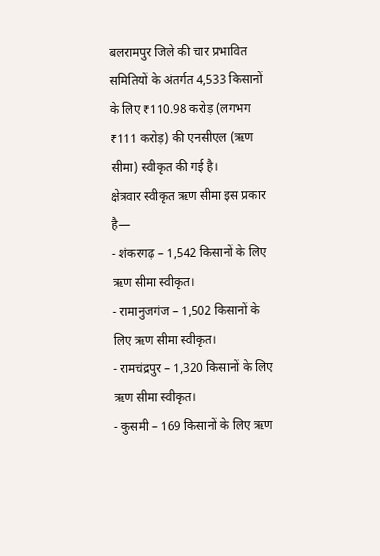बलरामपुर जिले की चार प्रभावित समितियों के अंतर्गत 4,533 किसानों के लिए ₹110.98 करोड़ (लगभग ₹111 करोड़) की एनसीएल (ऋण सीमा) स्वीकृत की गई है।
क्षेत्रवार स्वीकृत ऋण सीमा इस प्रकार है—
- शंकरगढ़ – 1,542 किसानों के लिए ऋण सीमा स्वीकृत।
- रामानुजगंज – 1,502 किसानों के लिए ऋण सीमा स्वीकृत।
- रामचंद्रपुर – 1,320 किसानों के लिए ऋण सीमा स्वीकृत।
- कुसमी – 169 किसानों के लिए ऋण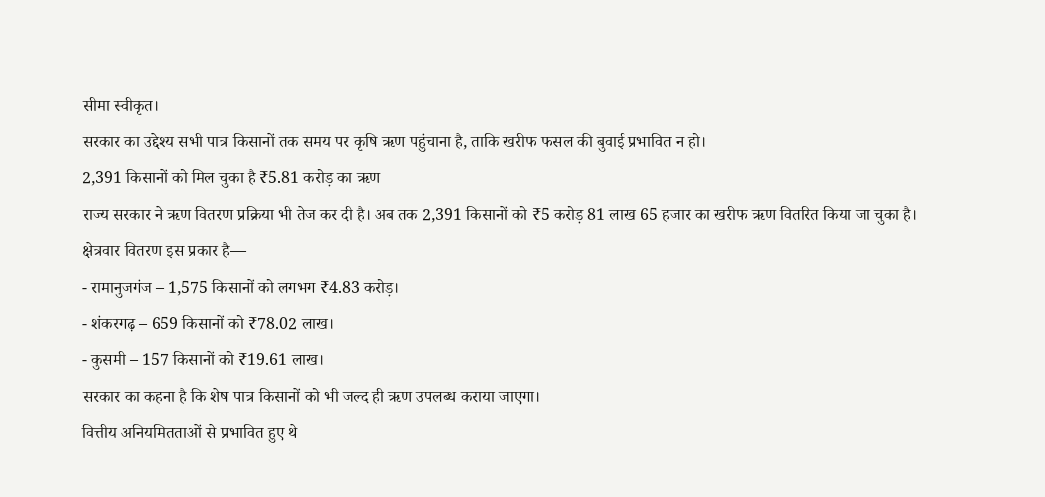सीमा स्वीकृत।
सरकार का उद्देश्य सभी पात्र किसानों तक समय पर कृषि ऋण पहुंचाना है, ताकि खरीफ फसल की बुवाई प्रभावित न हो।
2,391 किसानों को मिल चुका है ₹5.81 करोड़ का ऋण
राज्य सरकार ने ऋण वितरण प्रक्रिया भी तेज कर दी है। अब तक 2,391 किसानों को ₹5 करोड़ 81 लाख 65 हजार का खरीफ ऋण वितरित किया जा चुका है।
क्षेत्रवार वितरण इस प्रकार है—
- रामानुजगंज – 1,575 किसानों को लगभग ₹4.83 करोड़।
- शंकरगढ़ – 659 किसानों को ₹78.02 लाख।
- कुसमी – 157 किसानों को ₹19.61 लाख।
सरकार का कहना है कि शेष पात्र किसानों को भी जल्द ही ऋण उपलब्ध कराया जाएगा।
वित्तीय अनियमितताओं से प्रभावित हुए थे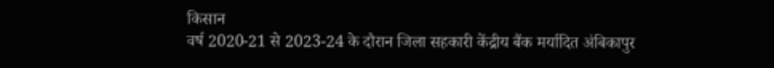किसान
वर्ष 2020-21 से 2023-24 के दौरान जिला सहकारी केंद्रीय बैंक मर्यादित अंबिकापुर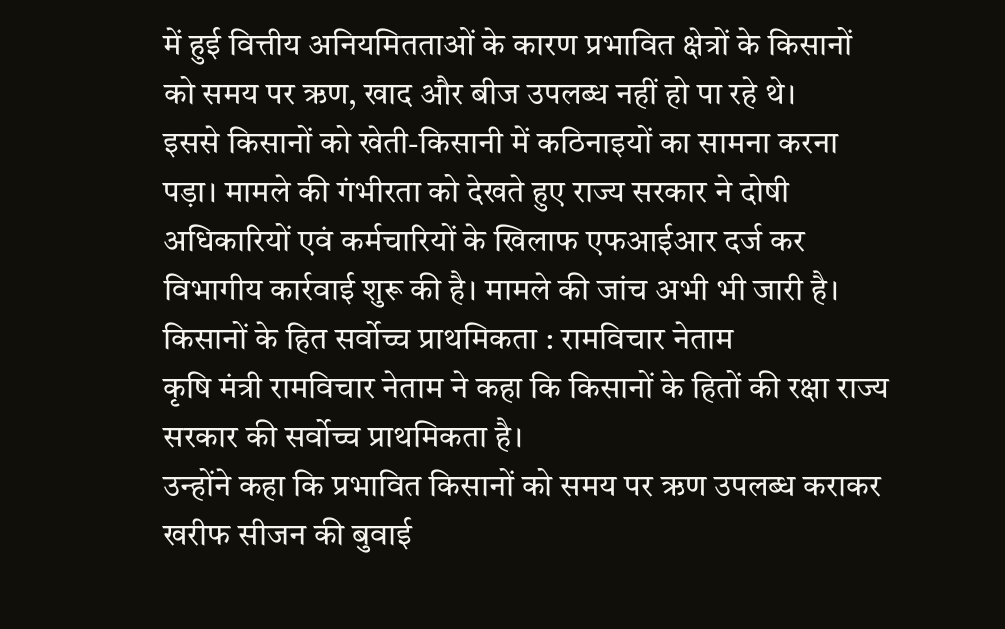में हुई वित्तीय अनियमितताओं के कारण प्रभावित क्षेत्रों के किसानों को समय पर ऋण, खाद और बीज उपलब्ध नहीं हो पा रहे थे।
इससे किसानों को खेती-किसानी में कठिनाइयों का सामना करना पड़ा। मामले की गंभीरता को देखते हुए राज्य सरकार ने दोषी अधिकारियों एवं कर्मचारियों के खिलाफ एफआईआर दर्ज कर विभागीय कार्रवाई शुरू की है। मामले की जांच अभी भी जारी है।
किसानों के हित सर्वोच्च प्राथमिकता : रामविचार नेताम
कृषि मंत्री रामविचार नेताम ने कहा कि किसानों के हितों की रक्षा राज्य सरकार की सर्वोच्च प्राथमिकता है।
उन्होंने कहा कि प्रभावित किसानों को समय पर ऋण उपलब्ध कराकर खरीफ सीजन की बुवाई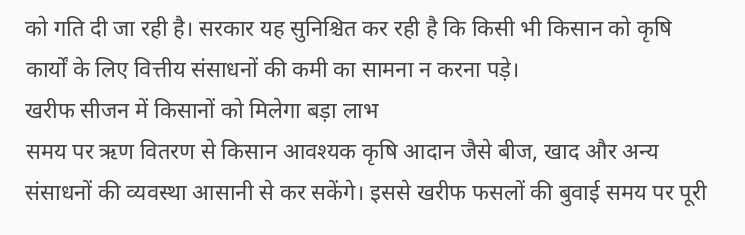को गति दी जा रही है। सरकार यह सुनिश्चित कर रही है कि किसी भी किसान को कृषि कार्यों के लिए वित्तीय संसाधनों की कमी का सामना न करना पड़े।
खरीफ सीजन में किसानों को मिलेगा बड़ा लाभ
समय पर ऋण वितरण से किसान आवश्यक कृषि आदान जैसे बीज, खाद और अन्य संसाधनों की व्यवस्था आसानी से कर सकेंगे। इससे खरीफ फसलों की बुवाई समय पर पूरी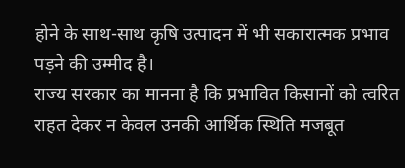होने के साथ-साथ कृषि उत्पादन में भी सकारात्मक प्रभाव पड़ने की उम्मीद है।
राज्य सरकार का मानना है कि प्रभावित किसानों को त्वरित राहत देकर न केवल उनकी आर्थिक स्थिति मजबूत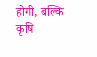होगी, बल्कि कृषि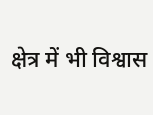क्षेत्र में भी विश्वास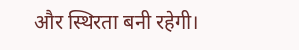और स्थिरता बनी रहेगी।